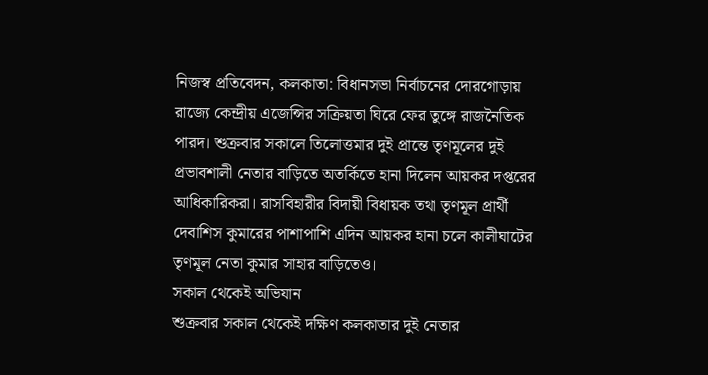নিজস্ব প্রতিবেদন, কলকাতা: বিধানসভা নির্বাচনের দোরগোড়ায় রাজ্যে কেন্দ্রীয় এজেন্সির সক্রিয়তা ঘিরে ফের তুঙ্গে রাজনৈতিক পারদ। শুক্রবার সকালে তিলোত্তমার দুই প্রান্তে তৃণমূলের দুই প্রভাবশালী নেতার বাড়িতে অতর্কিতে হানা দিলেন আয়কর দপ্তরের আধিকারিকরা। রাসবিহারীর বিদায়ী বিধায়ক তথা তৃণমূল প্রার্থী দেবাশিস কুমারের পাশাপাশি এদিন আয়কর হানা চলে কালীঘাটের তৃণমূল নেতা কুমার সাহার বাড়িতেও।
সকাল থেকেই অভিযান
শুক্রবার সকাল থেকেই দক্ষিণ কলকাতার দুই নেতার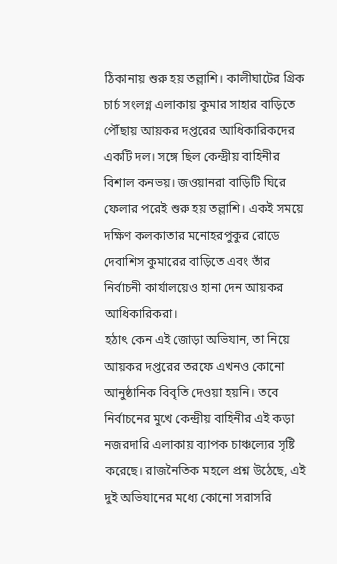ঠিকানায় শুরু হয় তল্লাশি। কালীঘাটের গ্রিক চার্চ সংলগ্ন এলাকায় কুমার সাহার বাড়িতে পৌঁছায় আয়কর দপ্তরের আধিকারিকদের একটি দল। সঙ্গে ছিল কেন্দ্রীয় বাহিনীর বিশাল কনভয়। জওয়ানরা বাড়িটি ঘিরে ফেলার পরেই শুরু হয় তল্লাশি। একই সময়ে দক্ষিণ কলকাতার মনোহরপুকুর রোডে দেবাশিস কুমারের বাড়িতে এবং তাঁর নির্বাচনী কার্যালয়েও হানা দেন আয়কর আধিকারিকরা।
হঠাৎ কেন এই জোড়া অভিযান, তা নিয়ে আয়কর দপ্তরের তরফে এখনও কোনো আনুষ্ঠানিক বিবৃতি দেওয়া হয়নি। তবে নির্বাচনের মুখে কেন্দ্রীয় বাহিনীর এই কড়া নজরদারি এলাকায় ব্যাপক চাঞ্চল্যের সৃষ্টি করেছে। রাজনৈতিক মহলে প্রশ্ন উঠেছে, এই দুই অভিযানের মধ্যে কোনো সরাসরি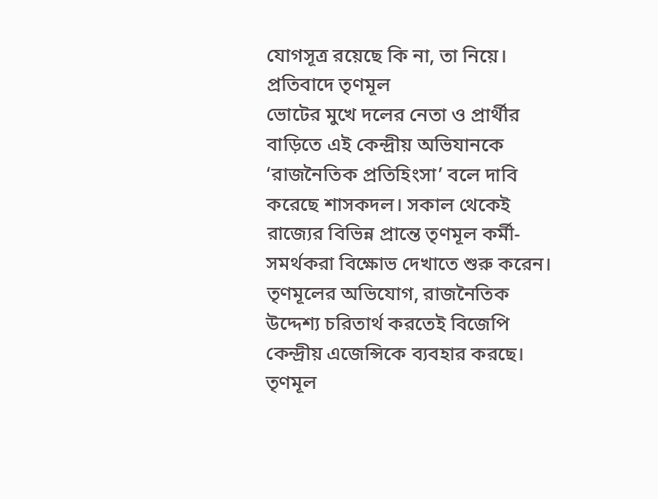যোগসূত্র রয়েছে কি না, তা নিয়ে।
প্রতিবাদে তৃণমূল
ভোটের মুখে দলের নেতা ও প্রার্থীর বাড়িতে এই কেন্দ্রীয় অভিযানকে ‘রাজনৈতিক প্রতিহিংসা’ বলে দাবি করেছে শাসকদল। সকাল থেকেই রাজ্যের বিভিন্ন প্রান্তে তৃণমূল কর্মী-সমর্থকরা বিক্ষোভ দেখাতে শুরু করেন। তৃণমূলের অভিযোগ, রাজনৈতিক উদ্দেশ্য চরিতার্থ করতেই বিজেপি কেন্দ্রীয় এজেন্সিকে ব্যবহার করছে। তৃণমূল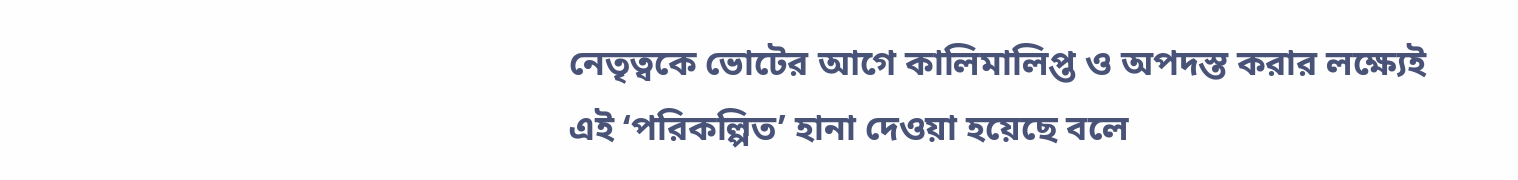নেতৃত্বকে ভোটের আগে কালিমালিপ্ত ও অপদস্ত করার লক্ষ্যেই এই ‘পরিকল্পিত’ হানা দেওয়া হয়েছে বলে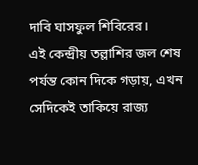দাবি ঘাসফুল শিবিরের।
এই কেন্দ্রীয় তল্লাশির জল শেষ পর্যন্ত কোন দিকে গড়ায়, এখন সেদিকেই তাকিয়ে রাজ্য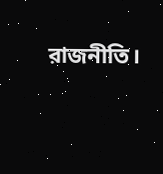রাজনীতি।